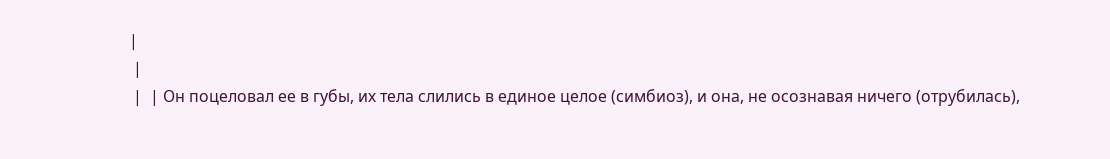|
 |
 |  | Он поцеловал ее в губы, их тела слились в единое целое (симбиоз), и она, не осознавая ничего (отрубилась),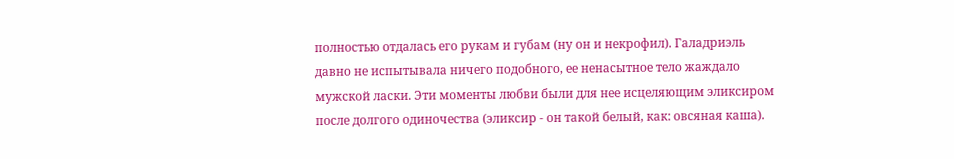полностью отдалась его рукам и губам (ну он и некрофил). Галадриэль давно не испытывала ничего подобного, ее ненасытное тело жаждало мужской ласки. Эти моменты любви были для нее исцеляющим эликсиром после долгого одиночества (эликсир - он такой белый, как: овсяная каша).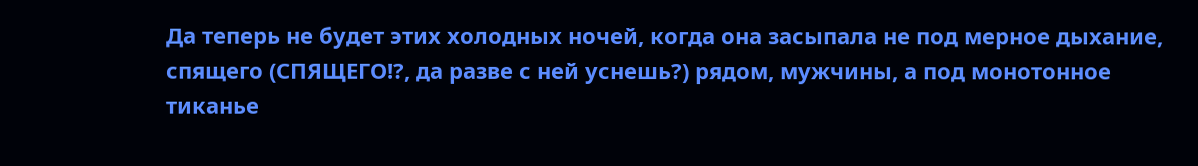Да теперь не будет этих холодных ночей, когда она засыпала не под мерное дыхание, спящего (СПЯЩЕГО!?, да разве с ней уснешь?) рядом, мужчины, а под монотонное тиканье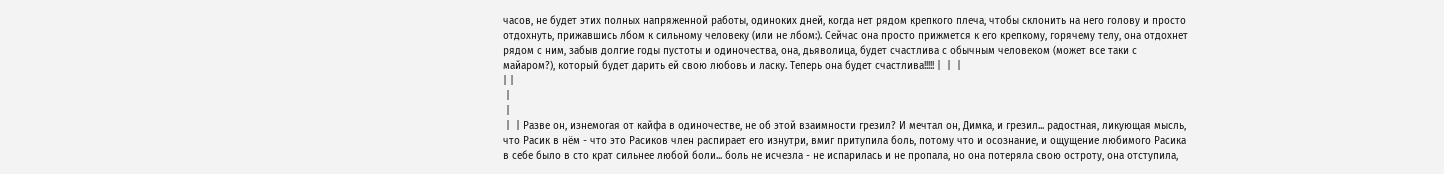часов, не будет этих полных напряженной работы, одиноких дней, когда нет рядом крепкого плеча, чтобы склонить на него голову и просто отдохнуть, прижавшись лбом к сильному человеку (или не лбом:). Сейчас она просто прижмется к его крепкому, горячему телу, она отдохнет рядом с ним, забыв долгие годы пустоты и одиночества, она, дьяволица, будет счастлива с обычным человеком (может все таки с майаром?), который будет дарить ей свою любовь и ласку. Теперь она будет счастлива!!!!! |  |  |
| |
 |
 |
 |  | Разве он, изнемогая от кайфа в одиночестве, не об этой взаимности грезил? И мечтал он, Димка, и грезил... радостная, ликующая мысль, что Расик в нём - что это Расиков член распирает его изнутри, вмиг притупила боль, потому что и осознание, и ощущение любимого Расика в себе было в сто крат сильнее любой боли... боль не исчезла - не испарилась и не пропала, но она потеряла свою остроту, она отступила,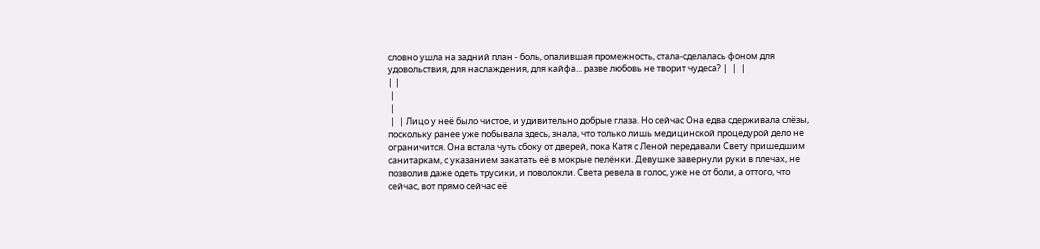словно ушла на задний план - боль, опалившая промежность, стала-сделалась фоном для удовольствия, для наслаждения, для кайфа... разве любовь не творит чудеса? |  |  |
| |
 |
 |
 |  | Лицо у неё было чистое, и удивительно добрые глаза. Но сейчас Она едва сдерживала слёзы, поскольку ранее уже побывала здесь, знала, что только лишь медицинской процедурой дело не ограничится. Она встала чуть сбоку от дверей, пока Катя с Леной передавали Свету пришедшим санитаркам, с указанием закатать её в мокрые пелёнки. Девушке завернули руки в плечах, не позволив даже одеть трусики, и поволокли. Света ревела в голос, уже не от боли, а оттого, что сейчас, вот прямо сейчас её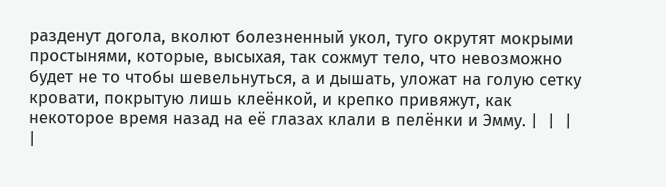разденут догола, вколют болезненный укол, туго окрутят мокрыми простынями, которые, высыхая, так сожмут тело, что невозможно будет не то чтобы шевельнуться, а и дышать, уложат на голую сетку кровати, покрытую лишь клеёнкой, и крепко привяжут, как некоторое время назад на её глазах клали в пелёнки и Эмму. |  |  |
|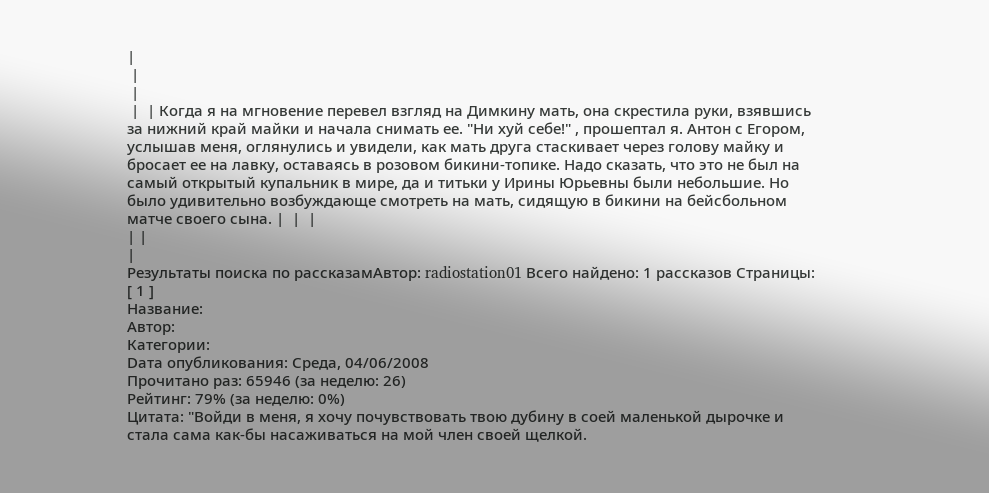|
 |
 |
 |  | Когда я на мгновение перевел взгляд на Димкину мать, она скрестила руки, взявшись за нижний край майки и начала снимать ее. "Ни хуй себе!" , прошептал я. Антон с Егором, услышав меня, оглянулись и увидели, как мать друга стаскивает через голову майку и бросает ее на лавку, оставаясь в розовом бикини-топике. Надо сказать, что это не был на самый открытый купальник в мире, да и титьки у Ирины Юрьевны были небольшие. Но было удивительно возбуждающе смотреть на мать, сидящую в бикини на бейсбольном матче своего сына. |  |  |
| |
|
Результаты поиска по рассказамАвтор: radiostation01 Всего найдено: 1 рассказов Страницы: [ 1 ]
Название:
Автор:
Категории:
Dата опубликования: Среда, 04/06/2008
Прочитано раз: 65946 (за неделю: 26)
Рейтинг: 79% (за неделю: 0%)
Цитата: "Войди в меня, я хочу почувствовать твою дубину в соей маленькой дырочке и стала сама как-бы насаживаться на мой член своей щелкой.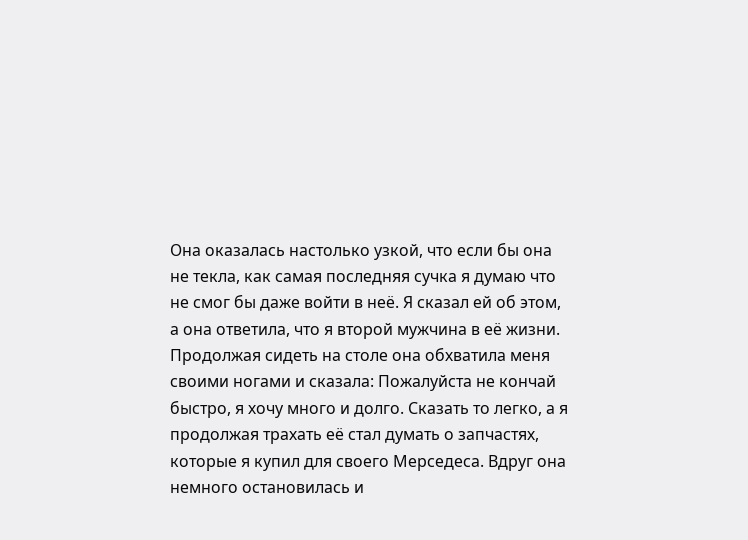Она оказалась настолько узкой, что если бы она не текла, как самая последняя сучка я думаю что не смог бы даже войти в неё. Я сказал ей об этом, а она ответила, что я второй мужчина в её жизни. Продолжая сидеть на столе она обхватила меня своими ногами и сказала: Пожалуйста не кончай быстро, я хочу много и долго. Сказать то легко, а я продолжая трахать её стал думать о запчастях, которые я купил для своего Мерседеса. Вдруг она немного остановилась и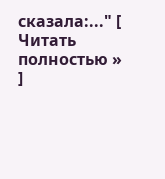сказала:..." [ Читать полностью » ]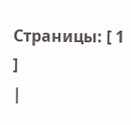Страницы: [ 1 ]
|